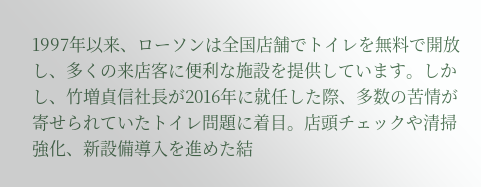1997年以来、ローソンは全国店舗でトイレを無料で開放し、多くの来店客に便利な施設を提供しています。しかし、竹増貞信社長が2016年に就任した際、多数の苦情が寄せられていたトイレ問題に着目。店頭チェックや清掃強化、新設備導入を進めた結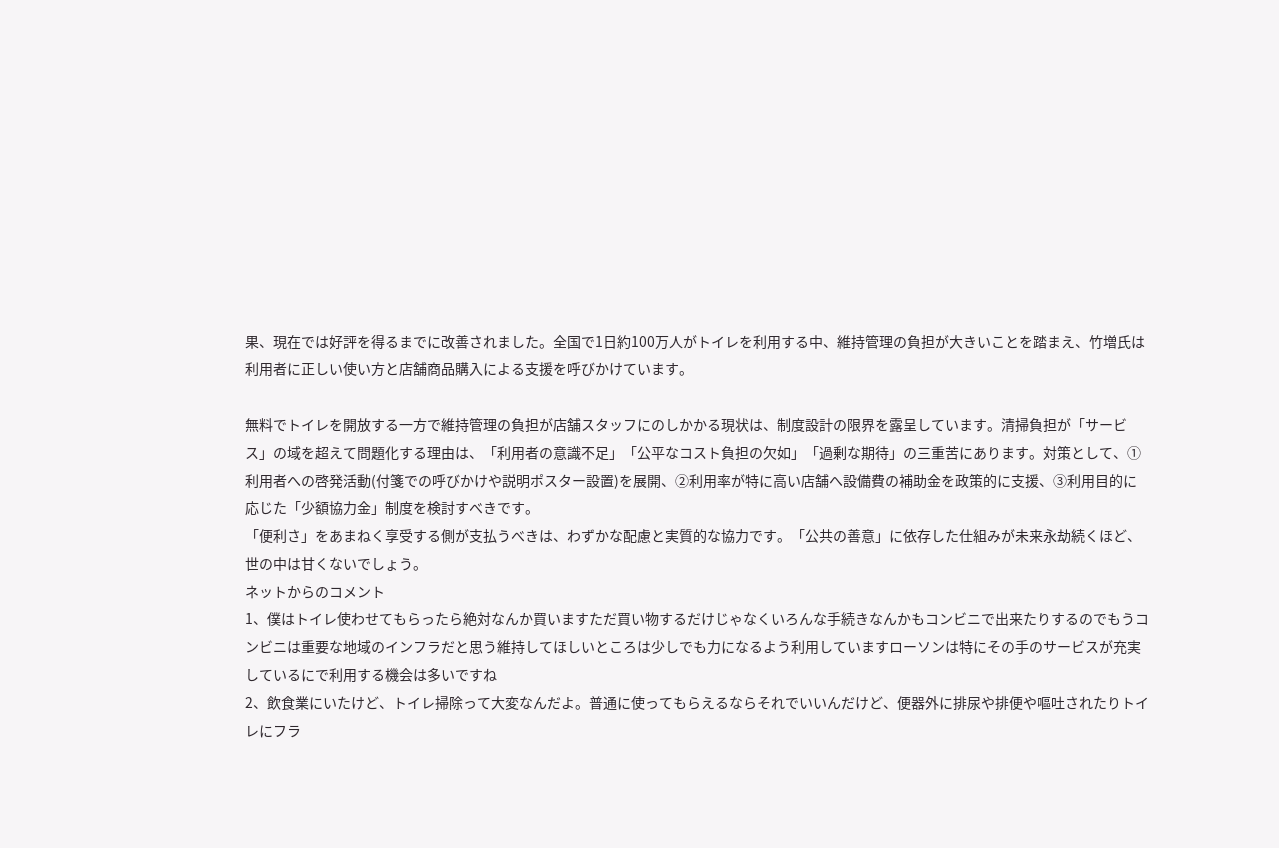果、現在では好評を得るまでに改善されました。全国で1日約100万人がトイレを利用する中、維持管理の負担が大きいことを踏まえ、竹増氏は利用者に正しい使い方と店舗商品購入による支援を呼びかけています。

無料でトイレを開放する一方で維持管理の負担が店舗スタッフにのしかかる現状は、制度設計の限界を露呈しています。清掃負担が「サービス」の域を超えて問題化する理由は、「利用者の意識不足」「公平なコスト負担の欠如」「過剰な期待」の三重苦にあります。対策として、①利用者への啓発活動(付箋での呼びかけや説明ポスター設置)を展開、②利用率が特に高い店舗へ設備費の補助金を政策的に支援、③利用目的に応じた「少額協力金」制度を検討すべきです。
「便利さ」をあまねく享受する側が支払うべきは、わずかな配慮と実質的な協力です。「公共の善意」に依存した仕組みが未来永劫続くほど、世の中は甘くないでしょう。
ネットからのコメント
1、僕はトイレ使わせてもらったら絶対なんか買いますただ買い物するだけじゃなくいろんな手続きなんかもコンビニで出来たりするのでもうコンビニは重要な地域のインフラだと思う維持してほしいところは少しでも力になるよう利用していますローソンは特にその手のサービスが充実しているにで利用する機会は多いですね
2、飲食業にいたけど、トイレ掃除って大変なんだよ。普通に使ってもらえるならそれでいいんだけど、便器外に排尿や排便や嘔吐されたりトイレにフラ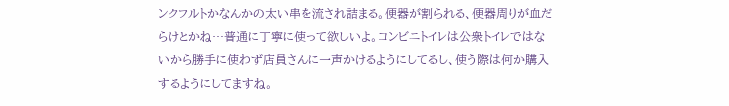ンクフルトかなんかの太い串を流され詰まる。便器が割られる、便器周りが血だらけとかね…普通に丁寧に使って欲しいよ。コンビニトイレは公衆トイレではないから勝手に使わず店員さんに一声かけるようにしてるし、使う際は何か購入するようにしてますね。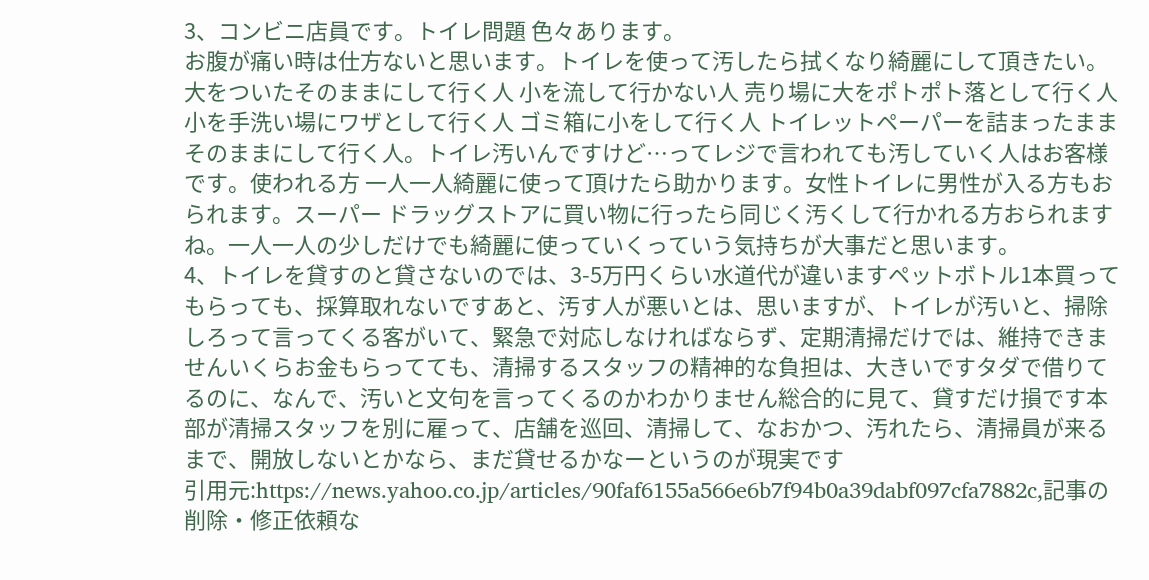3、コンビニ店員です。トイレ問題 色々あります。
お腹が痛い時は仕方ないと思います。トイレを使って汚したら拭くなり綺麗にして頂きたい。大をついたそのままにして行く人 小を流して行かない人 売り場に大をポトポト落として行く人 小を手洗い場にワザとして行く人 ゴミ箱に小をして行く人 トイレットペーパーを詰まったまま そのままにして行く人。トイレ汚いんですけど…ってレジで言われても汚していく人はお客様です。使われる方 一人一人綺麗に使って頂けたら助かります。女性トイレに男性が入る方もおられます。スーパー ドラッグストアに買い物に行ったら同じく汚くして行かれる方おられますね。一人一人の少しだけでも綺麗に使っていくっていう気持ちが大事だと思います。
4、トイレを貸すのと貸さないのでは、3-5万円くらい水道代が違いますペットボトル1本買ってもらっても、採算取れないですあと、汚す人が悪いとは、思いますが、トイレが汚いと、掃除しろって言ってくる客がいて、緊急で対応しなければならず、定期清掃だけでは、維持できませんいくらお金もらってても、清掃するスタッフの精神的な負担は、大きいですタダで借りてるのに、なんで、汚いと文句を言ってくるのかわかりません総合的に見て、貸すだけ損です本部が清掃スタッフを別に雇って、店舗を巡回、清掃して、なおかつ、汚れたら、清掃員が来るまで、開放しないとかなら、まだ貸せるかなーというのが現実です
引用元:https://news.yahoo.co.jp/articles/90faf6155a566e6b7f94b0a39dabf097cfa7882c,記事の削除・修正依頼な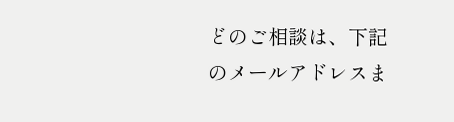どのご相談は、下記のメールアドレスま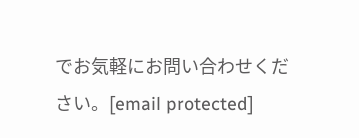でお気軽にお問い合わせください。[email protected]